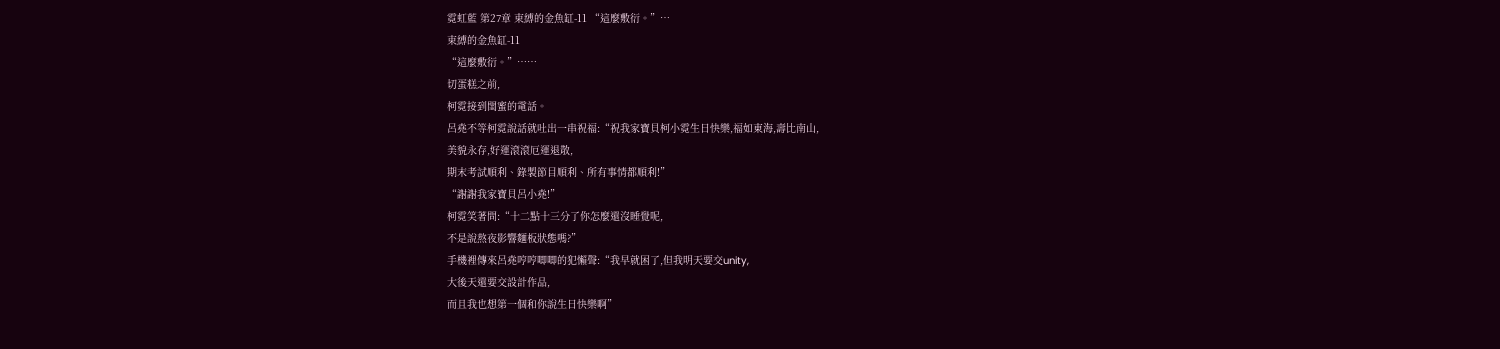霓虹藍 第27章 束縛的金魚缸-11 “這麼敷衍。”…
束縛的金魚缸-11
“這麼敷衍。”……
切蛋糕之前,
柯霓接到閨蜜的電話。
呂堯不等柯霓說話就吐出一串祝福:“祝我家寶貝柯小霓生日快樂,福如東海,壽比南山,
美貌永存,好運滾滾厄運退散,
期末考試順利、錄製節目順利、所有事情都順利!”
“謝謝我家寶貝呂小堯!”
柯霓笑著問:“十二點十三分了你怎麼還沒睡覺呢,
不是說熬夜影響麵板狀態嗎?”
手機裡傳來呂堯哼哼唧唧的犯懶聲:“我早就困了,但我明天要交unity,
大後天還要交設計作品,
而且我也想第一個和你說生日快樂啊”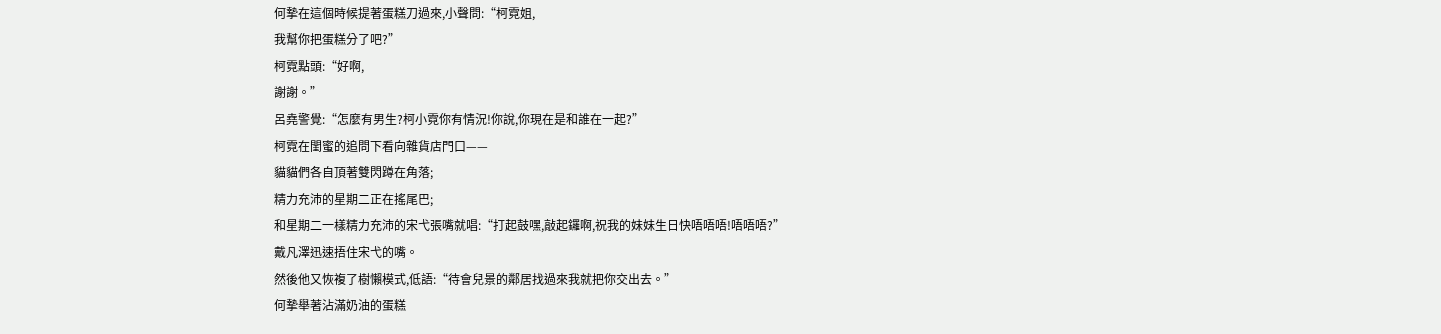何摯在這個時候提著蛋糕刀過來,小聲問:“柯霓姐,
我幫你把蛋糕分了吧?”
柯霓點頭:“好啊,
謝謝。”
呂堯警覺:“怎麼有男生?柯小霓你有情況!你說,你現在是和誰在一起?”
柯霓在閨蜜的追問下看向雜貨店門口——
貓貓們各自頂著雙閃蹲在角落;
精力充沛的星期二正在搖尾巴;
和星期二一樣精力充沛的宋弋張嘴就唱:“打起鼓嘿,敲起鑼啊,祝我的妹妹生日快唔唔唔!唔唔唔?”
戴凡澤迅速捂住宋弋的嘴。
然後他又恢複了樹懶模式,低語:“待會兒景的鄰居找過來我就把你交出去。”
何摯舉著沾滿奶油的蛋糕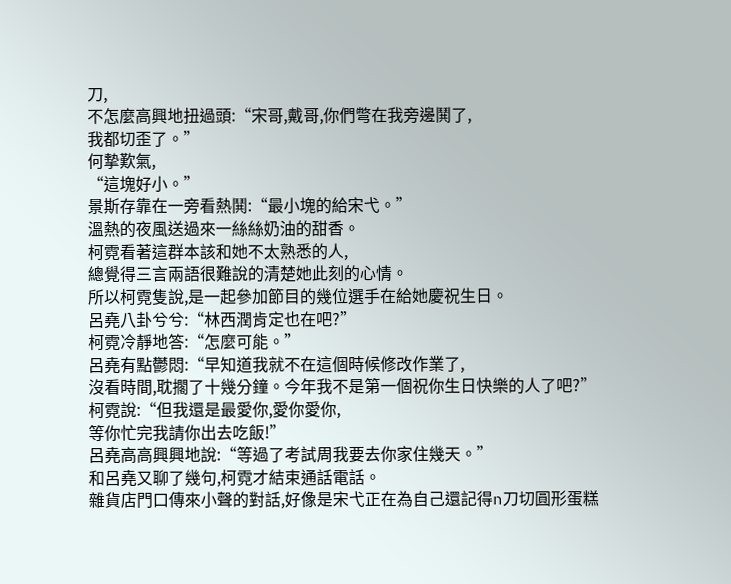刀,
不怎麼高興地扭過頭:“宋哥,戴哥,你們彆在我旁邊鬨了,
我都切歪了。”
何摯歎氣,
“這塊好小。”
景斯存靠在一旁看熱鬨:“最小塊的給宋弋。”
溫熱的夜風送過來一絲絲奶油的甜香。
柯霓看著這群本該和她不太熟悉的人,
總覺得三言兩語很難說的清楚她此刻的心情。
所以柯霓隻說,是一起參加節目的幾位選手在給她慶祝生日。
呂堯八卦兮兮:“林西潤肯定也在吧?”
柯霓冷靜地答:“怎麼可能。”
呂堯有點鬱悶:“早知道我就不在這個時候修改作業了,
沒看時間,耽擱了十幾分鐘。今年我不是第一個祝你生日快樂的人了吧?”
柯霓說:“但我還是最愛你,愛你愛你,
等你忙完我請你出去吃飯!”
呂堯高高興興地說:“等過了考試周我要去你家住幾天。”
和呂堯又聊了幾句,柯霓才結束通話電話。
雜貨店門口傳來小聲的對話,好像是宋弋正在為自己還記得n刀切圓形蛋糕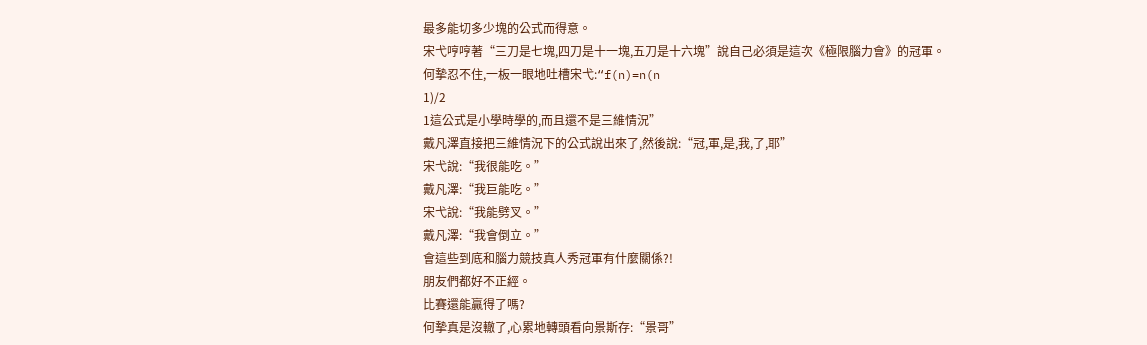最多能切多少塊的公式而得意。
宋弋哼哼著“三刀是七塊,四刀是十一塊,五刀是十六塊”說自己必須是這次《極限腦力會》的冠軍。
何摯忍不住,一板一眼地吐槽宋弋:“f(n)=n(n
1)/2
1這公式是小學時學的,而且還不是三維情況”
戴凡澤直接把三維情況下的公式說出來了,然後說:“冠,軍,是,我,了,耶”
宋弋說:“我很能吃。”
戴凡澤:“我巨能吃。”
宋弋說:“我能劈叉。”
戴凡澤:“我會倒立。”
會這些到底和腦力競技真人秀冠軍有什麼關係?!
朋友們都好不正經。
比賽還能贏得了嗎?
何摯真是沒轍了,心累地轉頭看向景斯存:“景哥”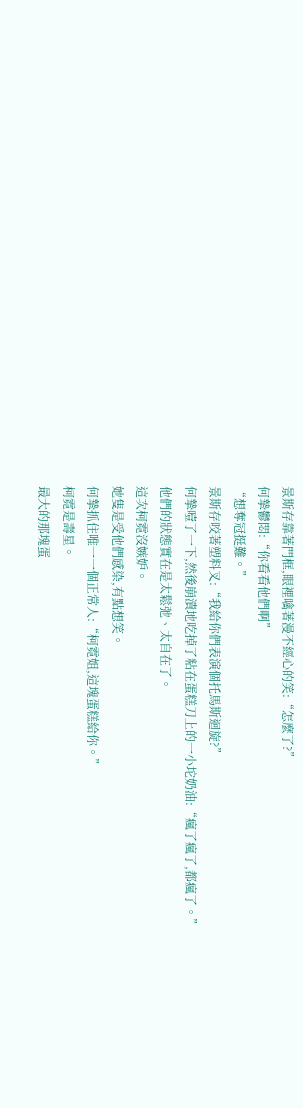景斯存靠著門框,眼裡噙著漫不經心的笑:“怎麼了?”
何摯鬱悶:“你看看他們啊”
“想奪冠挺難。”
景斯存咬著塑料叉:“我給你們表演個托馬斯迴旋?”
何摯噎了一下,然後崩潰地吃掉了粘在蛋糕刀上的一小坨奶油:“瘋了瘋了,都瘋了。”
他們的狀態實在是太鬆弛、太自在了。
這次柯霓沒嫉妒。
她隻是受他們感染,有點想笑。
何摯抓住唯一一個正常人:“柯霓姐,這塊蛋糕給你。”
柯霓是壽星。
最大的那塊蛋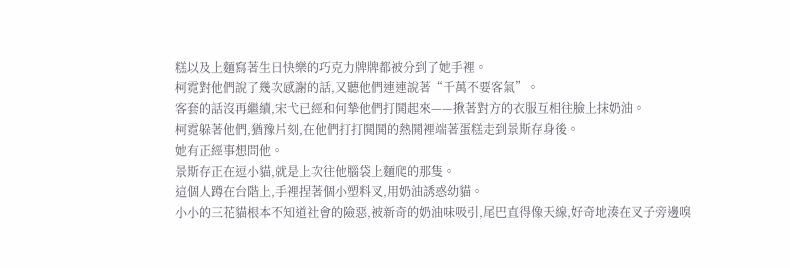糕以及上麵寫著生日快樂的巧克力牌牌都被分到了她手裡。
柯霓對他們說了幾次感謝的話,又聽他們連連說著“千萬不要客氣”。
客套的話沒再繼續,宋弋已經和何摯他們打鬨起來——揪著對方的衣服互相往臉上抹奶油。
柯霓躲著他們,猶豫片刻,在他們打打鬨鬨的熱鬨裡端著蛋糕走到景斯存身後。
她有正經事想問他。
景斯存正在逗小貓,就是上次往他腦袋上麵爬的那隻。
這個人蹲在台階上,手裡捏著個小塑料叉,用奶油誘惑幼貓。
小小的三花貓根本不知道社會的險惡,被新奇的奶油味吸引,尾巴直得像天線,好奇地湊在叉子旁邊嗅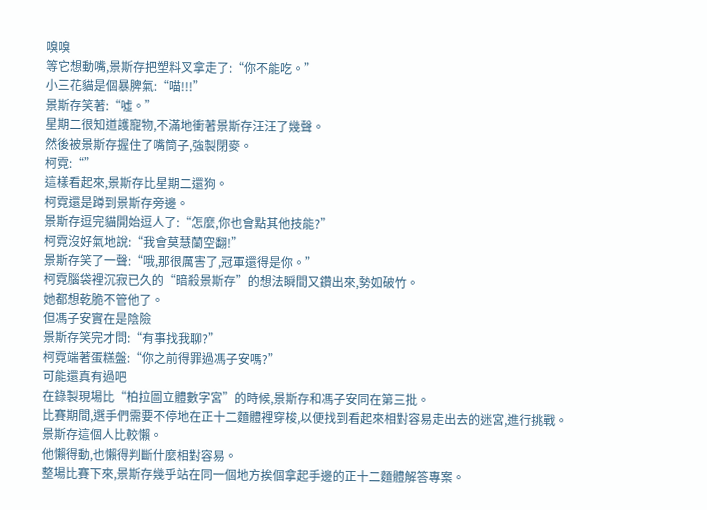嗅嗅
等它想動嘴,景斯存把塑料叉拿走了:“你不能吃。”
小三花貓是個暴脾氣:“喵!!!”
景斯存笑著:“噓。”
星期二很知道護寵物,不滿地衝著景斯存汪汪了幾聲。
然後被景斯存握住了嘴筒子,強製閉麥。
柯霓:“”
這樣看起來,景斯存比星期二還狗。
柯霓還是蹲到景斯存旁邊。
景斯存逗完貓開始逗人了:“怎麼,你也會點其他技能?”
柯霓沒好氣地說:“我會莫慧蘭空翻!”
景斯存笑了一聲:“哦,那很厲害了,冠軍還得是你。”
柯霓腦袋裡沉寂已久的“暗殺景斯存”的想法瞬間又鑽出來,勢如破竹。
她都想乾脆不管他了。
但馮子安實在是陰險
景斯存笑完才問:“有事找我聊?”
柯霓端著蛋糕盤:“你之前得罪過馮子安嗎?”
可能還真有過吧
在錄製現場比“柏拉圖立體數字宮”的時候,景斯存和馮子安同在第三批。
比賽期間,選手們需要不停地在正十二麵體裡穿梭,以便找到看起來相對容易走出去的迷宮,進行挑戰。
景斯存這個人比較懶。
他懶得動,也懶得判斷什麼相對容易。
整場比賽下來,景斯存幾乎站在同一個地方挨個拿起手邊的正十二麵體解答專案。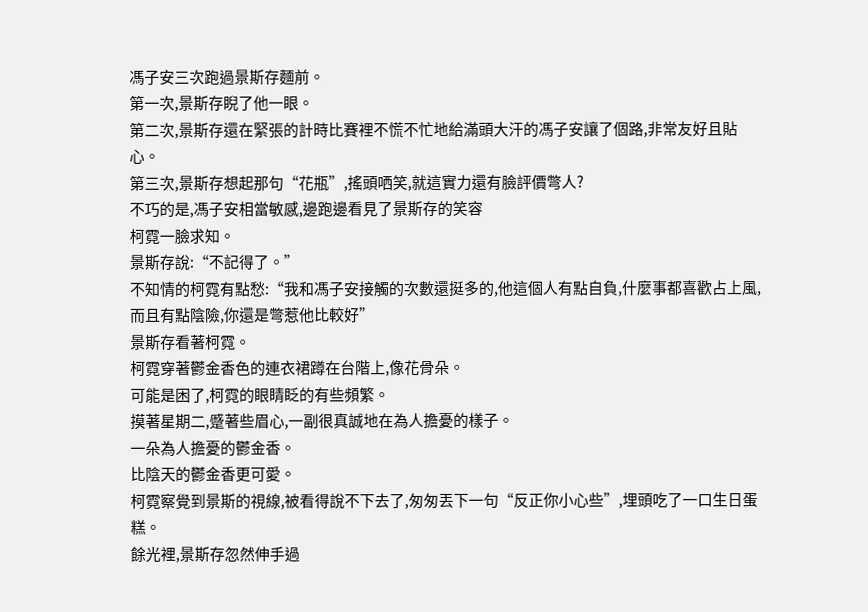馮子安三次跑過景斯存麵前。
第一次,景斯存睨了他一眼。
第二次,景斯存還在緊張的計時比賽裡不慌不忙地給滿頭大汗的馮子安讓了個路,非常友好且貼心。
第三次,景斯存想起那句“花瓶”,搖頭哂笑,就這實力還有臉評價彆人?
不巧的是,馮子安相當敏感,邊跑邊看見了景斯存的笑容
柯霓一臉求知。
景斯存說:“不記得了。”
不知情的柯霓有點愁:“我和馮子安接觸的次數還挺多的,他這個人有點自負,什麼事都喜歡占上風,而且有點陰險,你還是彆惹他比較好”
景斯存看著柯霓。
柯霓穿著鬱金香色的連衣裙蹲在台階上,像花骨朵。
可能是困了,柯霓的眼睛眨的有些頻繁。
摸著星期二,蹙著些眉心,一副很真誠地在為人擔憂的樣子。
一朵為人擔憂的鬱金香。
比陰天的鬱金香更可愛。
柯霓察覺到景斯的視線,被看得說不下去了,匆匆丟下一句“反正你小心些”,埋頭吃了一口生日蛋糕。
餘光裡,景斯存忽然伸手過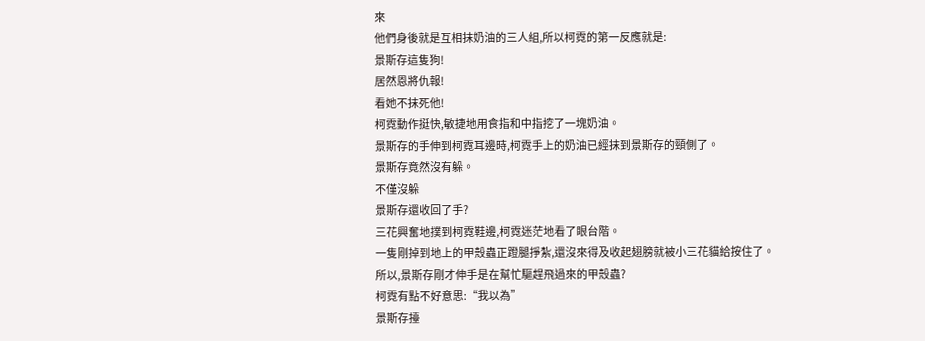來
他們身後就是互相抹奶油的三人組,所以柯霓的第一反應就是:
景斯存這隻狗!
居然恩將仇報!
看她不抹死他!
柯霓動作挺快,敏捷地用食指和中指挖了一塊奶油。
景斯存的手伸到柯霓耳邊時,柯霓手上的奶油已經抹到景斯存的頸側了。
景斯存竟然沒有躲。
不僅沒躲
景斯存還收回了手?
三花興奮地撲到柯霓鞋邊,柯霓迷茫地看了眼台階。
一隻剛掉到地上的甲殼蟲正蹬腿掙紮,還沒來得及收起翅膀就被小三花貓給按住了。
所以,景斯存剛才伸手是在幫忙驅趕飛過來的甲殼蟲?
柯霓有點不好意思:“我以為”
景斯存擡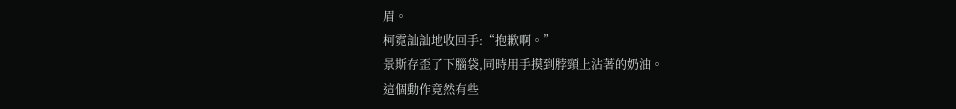眉。
柯霓訕訕地收回手:“抱歉啊。”
景斯存歪了下腦袋,同時用手摸到脖頸上沾著的奶油。
這個動作竟然有些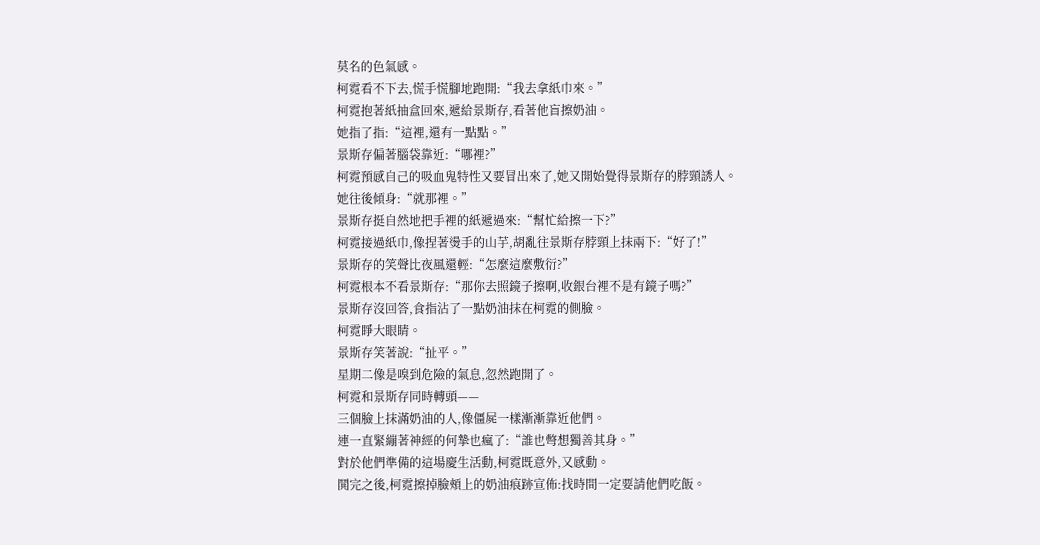莫名的色氣感。
柯霓看不下去,慌手慌腳地跑開:“我去拿紙巾來。”
柯霓抱著紙抽盒回來,遞給景斯存,看著他盲擦奶油。
她指了指:“這裡,還有一點點。”
景斯存偏著腦袋靠近:“哪裡?”
柯霓預感自己的吸血鬼特性又要冒出來了,她又開始覺得景斯存的脖頸誘人。
她往後傾身:“就那裡。”
景斯存挺自然地把手裡的紙遞過來:“幫忙給擦一下?”
柯霓接過紙巾,像捏著燙手的山芋,胡亂往景斯存脖頸上抹兩下:“好了!”
景斯存的笑聲比夜風還輕:“怎麼這麼敷衍?”
柯霓根本不看景斯存:“那你去照鏡子擦啊,收銀台裡不是有鏡子嗎?”
景斯存沒回答,食指沾了一點奶油抹在柯霓的側臉。
柯霓睜大眼睛。
景斯存笑著說:“扯平。”
星期二像是嗅到危險的氣息,忽然跑開了。
柯霓和景斯存同時轉頭——
三個臉上抹滿奶油的人,像僵屍一樣漸漸靠近他們。
連一直緊繃著神經的何摯也瘋了:“誰也彆想獨善其身。”
對於他們準備的這場慶生活動,柯霓既意外,又感動。
鬨完之後,柯霓擦掉臉頰上的奶油痕跡宣佈:找時間一定要請他們吃飯。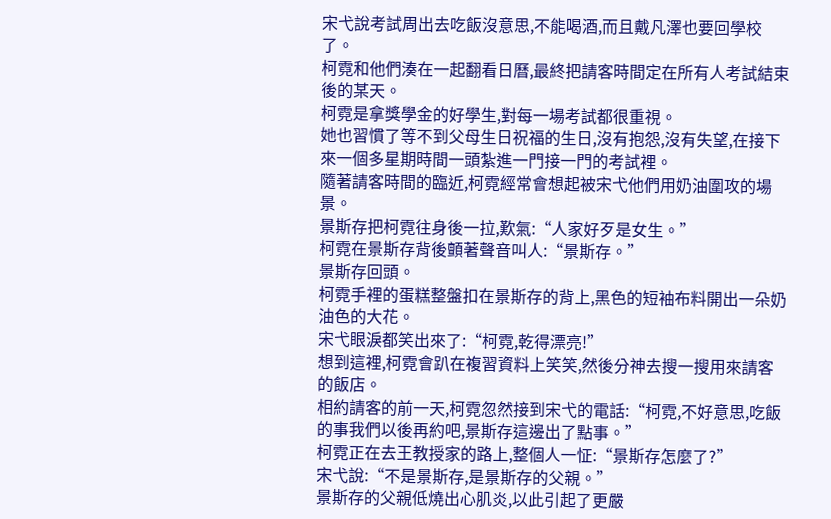宋弋說考試周出去吃飯沒意思,不能喝酒,而且戴凡澤也要回學校了。
柯霓和他們湊在一起翻看日曆,最終把請客時間定在所有人考試結束後的某天。
柯霓是拿獎學金的好學生,對每一場考試都很重視。
她也習慣了等不到父母生日祝福的生日,沒有抱怨,沒有失望,在接下來一個多星期時間一頭紮進一門接一門的考試裡。
隨著請客時間的臨近,柯霓經常會想起被宋弋他們用奶油圍攻的場景。
景斯存把柯霓往身後一拉,歎氣:“人家好歹是女生。”
柯霓在景斯存背後顫著聲音叫人:“景斯存。”
景斯存回頭。
柯霓手裡的蛋糕整盤扣在景斯存的背上,黑色的短袖布料開出一朵奶油色的大花。
宋弋眼淚都笑出來了:“柯霓,乾得漂亮!”
想到這裡,柯霓會趴在複習資料上笑笑,然後分神去搜一搜用來請客的飯店。
相約請客的前一天,柯霓忽然接到宋弋的電話:“柯霓,不好意思,吃飯的事我們以後再約吧,景斯存這邊出了點事。”
柯霓正在去王教授家的路上,整個人一怔:“景斯存怎麼了?”
宋弋說:“不是景斯存,是景斯存的父親。”
景斯存的父親低燒出心肌炎,以此引起了更嚴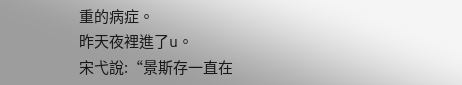重的病症。
昨天夜裡進了u。
宋弋說:“景斯存一直在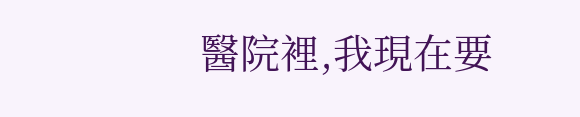醫院裡,我現在要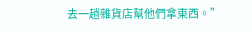去一趟雜貨店幫他們拿東西。”